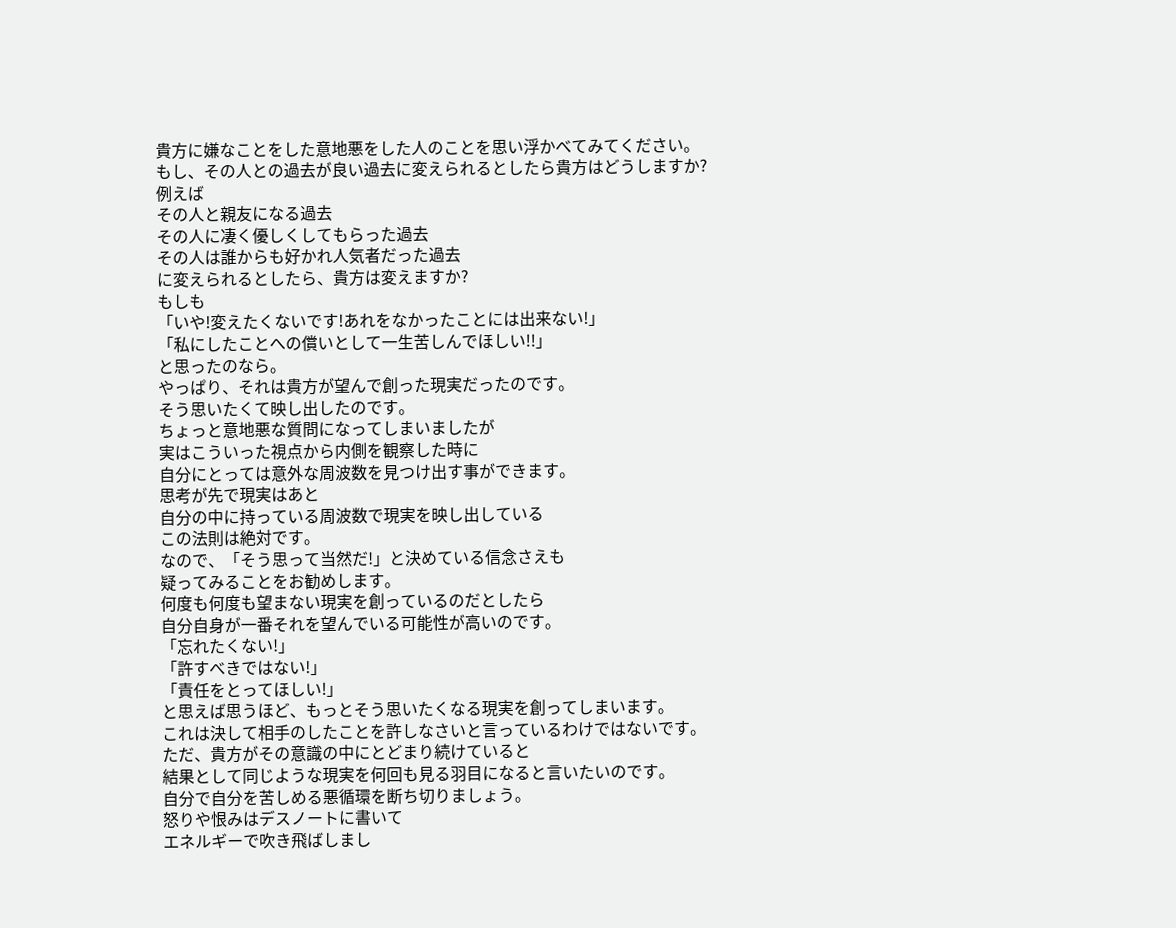貴方に嫌なことをした意地悪をした人のことを思い浮かべてみてください。
もし、その人との過去が良い過去に変えられるとしたら貴方はどうしますか?
例えば
その人と親友になる過去
その人に凄く優しくしてもらった過去
その人は誰からも好かれ人気者だった過去
に変えられるとしたら、貴方は変えますか?
もしも
「いや!変えたくないです!あれをなかったことには出来ない!」
「私にしたことへの償いとして一生苦しんでほしい!!」
と思ったのなら。
やっぱり、それは貴方が望んで創った現実だったのです。
そう思いたくて映し出したのです。
ちょっと意地悪な質問になってしまいましたが
実はこういった視点から内側を観察した時に
自分にとっては意外な周波数を見つけ出す事ができます。
思考が先で現実はあと
自分の中に持っている周波数で現実を映し出している
この法則は絶対です。
なので、「そう思って当然だ!」と決めている信念さえも
疑ってみることをお勧めします。
何度も何度も望まない現実を創っているのだとしたら
自分自身が一番それを望んでいる可能性が高いのです。
「忘れたくない!」
「許すべきではない!」
「責任をとってほしい!」
と思えば思うほど、もっとそう思いたくなる現実を創ってしまいます。
これは決して相手のしたことを許しなさいと言っているわけではないです。
ただ、貴方がその意識の中にとどまり続けていると
結果として同じような現実を何回も見る羽目になると言いたいのです。
自分で自分を苦しめる悪循環を断ち切りましょう。
怒りや恨みはデスノートに書いて
エネルギーで吹き飛ばしまし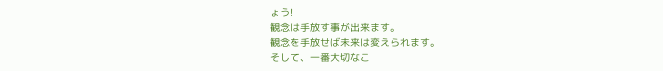ょう!
観念は手放す事が出来ます。
観念を手放せば未来は変えられます。
そして、一番大切なこ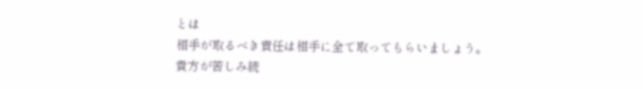とは
相手が取るべき責任は相手に全て取ってもらいましょう。
貴方が苦しみ続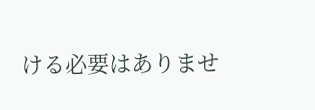ける必要はありませ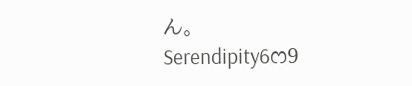ん。
Serendipity6ෆ9